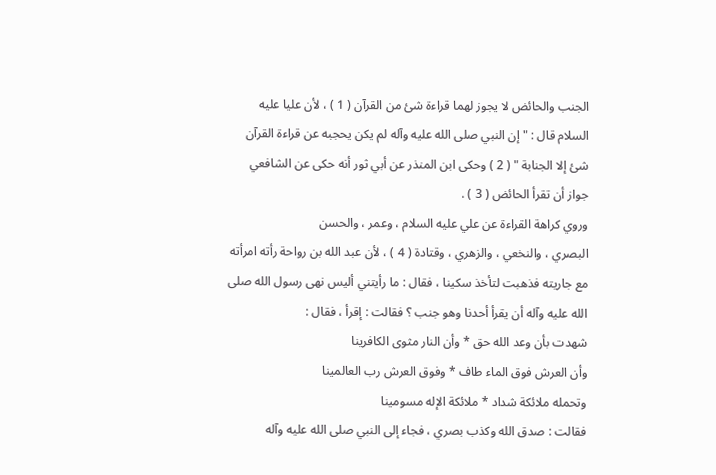الجنب والحائض لا يجوز لهما قراءة شئ من القرآن ( 1 ) ، لأن عليا عليه
السلام قال : " إن النبي صلى الله عليه وآله لم يكن يحجبه عن قراءة القرآن
شئ إلا الجنابة " ( 2 ) وحكى ابن المنذر عن أبي ثور أنه حكى عن الشافعي
جواز أن تقرأ الحائض ( 3 ) .
وروي كراهة القراءة عن علي عليه السلام ، وعمر ، والحسن
البصري ، والنخعي ، والزهري ، وقتادة ( 4 ) ، لأن عبد الله بن رواحة رأته امرأته
مع جاريته فذهبت لتأخذ سكينا ، فقال : ما رأيتني أليس نهى رسول الله صلى
الله عليه وآله أن يقرأ أحدنا وهو جنب ؟ فقالت : إقرأ ، فقال :
شهدت بأن وعد الله حق * وأن النار مثوى الكافرينا
وأن العرش فوق الماء طاف * وفوق العرش رب العالمينا
وتحمله ملائكة شداد * ملائكة الإله مسومينا
فقالت : صدق الله وكذب بصري ، فجاء إلى النبي صلى الله عليه وآله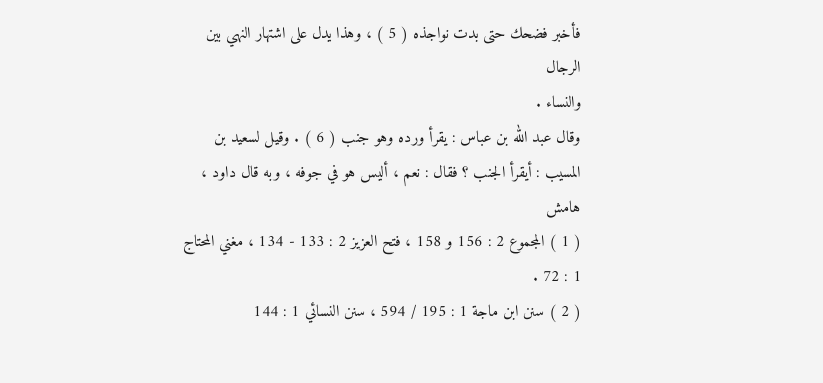فأخبر فضحك حتى بدت نواجذه ( 5 ) ، وهذا يدل على اشتهار النهي بين الرجال
والنساء .
وقال عبد الله بن عباس : يقرأ ورده وهو جنب ( 6 ) . وقيل لسعيد بن
المسيب : أيقرأ الجنب ؟ فقال : نعم ، أليس هو في جوفه ، وبه قال داود ،
هامش
( 1 ) المجموع 2 : 156 و 158 ، فتح العزيز 2 : 133 - 134 ، مغني المحتاج 1 : 72 .
( 2 ) سنن ابن ماجة 1 : 195 / 594 ، سنن النسائي 1 : 144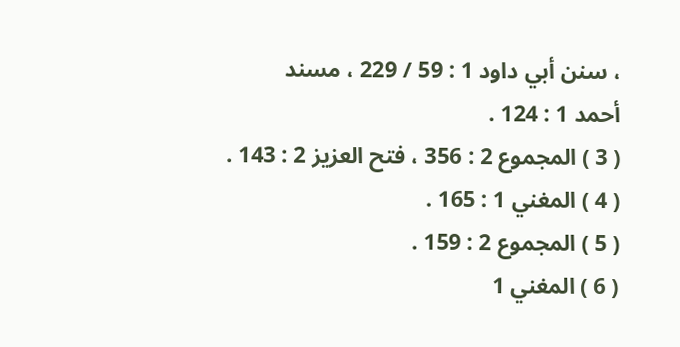، سنن أبي داود 1 : 59 / 229 ، مسند
أحمد 1 : 124 .
( 3 ) المجموع 2 : 356 ، فتح العزيز 2 : 143 .
( 4 ) المغني 1 : 165 .
( 5 ) المجموع 2 : 159 .
( 6 ) المغني 1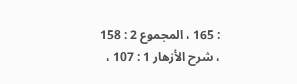: 165 ، المجموع 2 : 158 ، شرح الأزهار 1 : 107 ،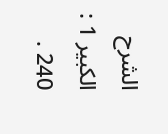الشرح الكبير 1 : 240 .